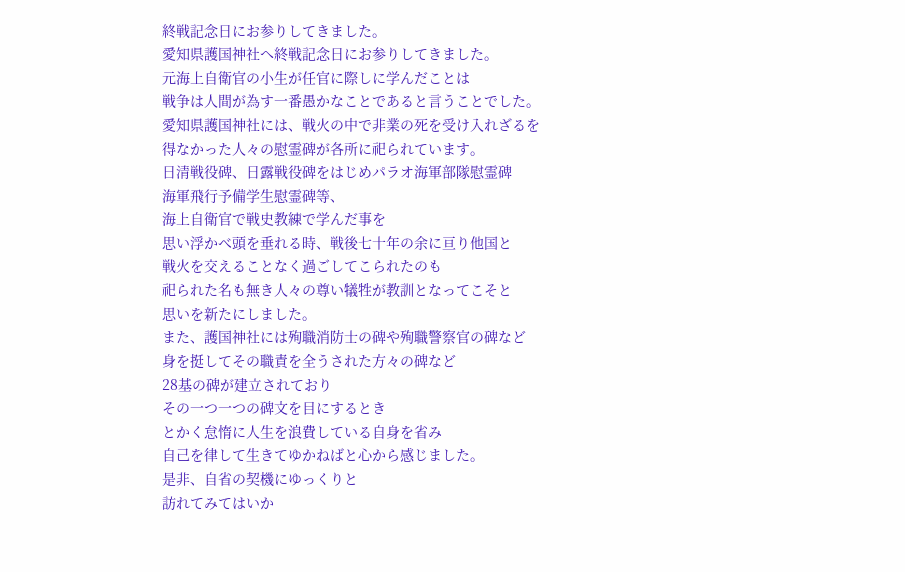終戦記念日にお参りしてきました。
愛知県護国神社へ終戦記念日にお参りしてきました。
元海上自衛官の小生が任官に際しに学んだことは
戦争は人間が為す一番愚かなことであると言うことでした。
愛知県護国神社には、戦火の中で非業の死を受け入れざるを
得なかった人々の慰霊碑が各所に祀られています。
日清戦役碑、日露戦役碑をはじめパラオ海軍部隊慰霊碑
海軍飛行予備学生慰霊碑等、
海上自衛官で戦史教練で学んだ事を
思い浮かべ頭を垂れる時、戦後七十年の余に亘り他国と
戦火を交えることなく過ごしてこられたのも
祀られた名も無き人々の尊い犠牲が教訓となってこそと
思いを新たにしました。
また、護国神社には殉職消防士の碑や殉職警察官の碑など
身を挺してその職責を全うされた方々の碑など
28基の碑が建立されており
その一つ一つの碑文を目にするとき
とかく怠惰に人生を浪費している自身を省み
自己を律して生きてゆかねばと心から感じました。
是非、自省の契機にゆっくりと
訪れてみてはいか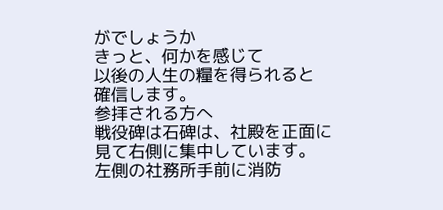がでしょうか
きっと、何かを感じて
以後の人生の糧を得られると
確信します。
参拝される方へ
戦役碑は石碑は、社殿を正面に見て右側に集中しています。
左側の社務所手前に消防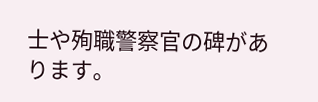士や殉職警察官の碑があります。